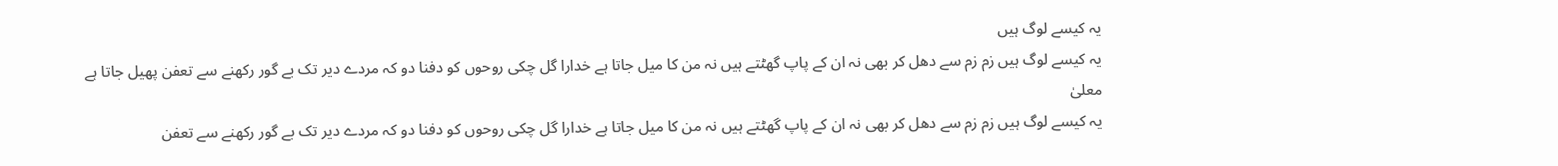یہ کیسے لوگ ہیں
یہ کیسے لوگ ہیں زم زم سے دھل کر بھی نہ ان کے پاپ گھٹتے ہیں نہ من کا میل جاتا ہے خدارا گل چکی روحوں کو دفنا دو کہ مردے دیر تک بے گور رکھنے سے تعفن پھیل جاتا ہے
معلیٰ
یہ کیسے لوگ ہیں زم زم سے دھل کر بھی نہ ان کے پاپ گھٹتے ہیں نہ من کا میل جاتا ہے خدارا گل چکی روحوں کو دفنا دو کہ مردے دیر تک بے گور رکھنے سے تعفن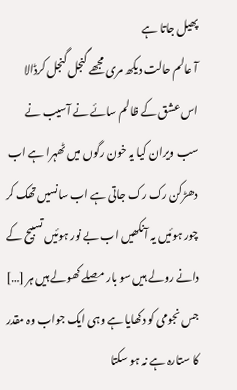پھیل جاتا ہے
آ عالم حالت دیکھ مری مجھے گنجل گنجل کرڈالا اس عشق کے ظالم سائے نے آسیب نے سب ویران کیا یہ خون رگوں میں ٹھہرا ہے اب دھڑکن رک رک جاتی ہے اب سانسیں تھک کر چور ہوئیں یہ آنکھیں اب بے نور ہوئیں تسبیح کے دانے رولے ہیں سو بار مصلے کھولے ہیں ہر […]
جس نجومی کو دکھایا ہے وہی ایک جواب وہ مقدر کا ستارہ ہے نہ ہو سکتا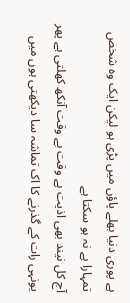ہے پوری دنیا بھلے پاؤں میں پڑی ہو لیکن ایک وہ شخص تمہارا ہے نہ ہو سکتا ہے
آج کل نیند بھی اذیت ہے وقت بے وقت آنکھ کھلتی ہے پھر یونہی رات کے گذرنے کا اک تماشہ سا دیکھتی ہوں میں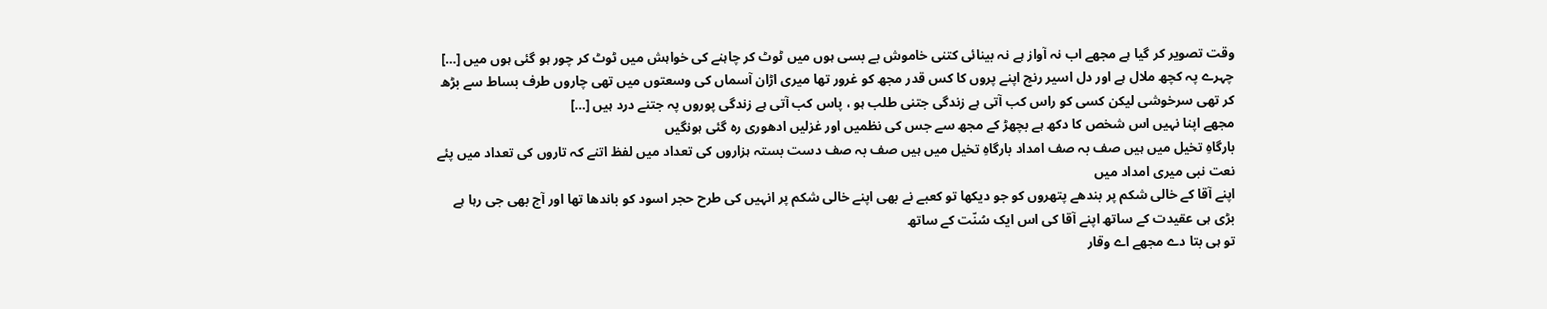وقت تصویر کر گیا ہے مجھے اب نہ آواز ہے نہ بینائی کتنی خاموش بے بسی ہوں میں ٹوٹ کر چاہنے کی خواہش میں ٹوٹ کر چور ہو گئی ہوں میں […]
چہرے پہ کچھ ملال ہے اور دل اسیر رنج اپنے پروں کا کس قدر مجھ کو غرور تھا میری اڑان آسماں کی وسعتوں میں تھی چاروں طرف بساط سے بڑھ کر تھی سرخوشی لیکن کسی کو راس کب آتی ہے زندگی جتنی طلب ہو ، پاس کب آتی ہے زندگی پوروں پہ جتنے درد ہیں […]
مجھے اپنا نہیں اس شخص کا دکھ ہے بچھڑ کے مجھ سے جس کی نظمیں اور غزلیں ادھوری رہ گئی ہونگیں
بارگاہِ تخیل میں ہیں صف بہ صف امداد بارگاہِ تخیل میں ہیں صف بہ صف دست بستہ ہزاروں کی تعداد میں لفظ اتنے کہ تاروں کی تعداد میں پئے نعت نبی میری امداد میں
اپنے آقا کے خالی شکم پر بندھے پتھروں کو جو دیکھا تو کعبے نے بھی اپنے خالی شکم پر انہیں کی طرح حجر اسود کو باندھا تھا اور آج بھی جی رہا ہے بڑی ہی عقیدت کے ساتھ اپنے آقا کی اس ایک سُنّت کے ساتھ
تو ہی بتا دے مجھے اے وقار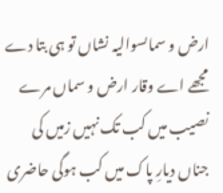ارض و سماںسوالیہ نشاں تو ہی بتا دے مجھے اے وقار ارض و سماں مرے نصیب میں کب تک نہیں زمیں کی جناں دیارِ پاک میں کب ہوگی حاضری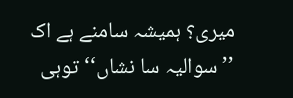میری؟ ہمیشہ سامنے ہے اک ’’سوالیہ سا نشاں‘‘ توہی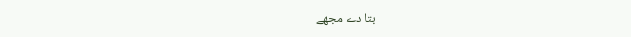بتا دے مجھے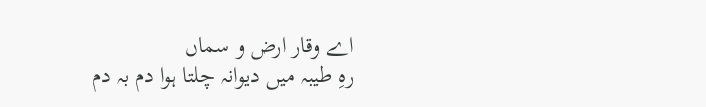اے وقار ارض و سماں
رہِ طیبہ میں دیوانہ چلتا ہوا دم بہ دم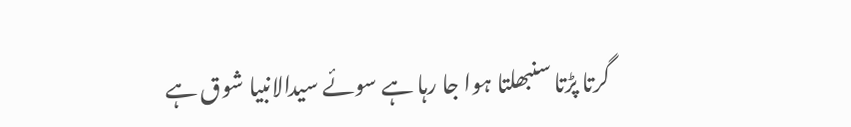گرتا پڑتا سنبھلتا ہوا جا رہا ہے سوئے سیدالانبیا شوق ہے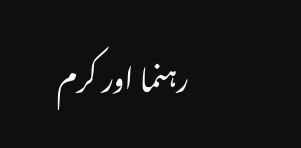رہنما اور کرم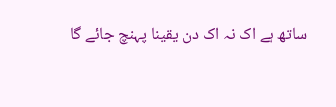ساتھ ہے اک نہ اک دن یقینا پہنچ جائے گا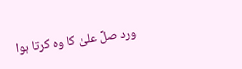ورد صلِّ علیٰ کا وہ کرتا ہوا